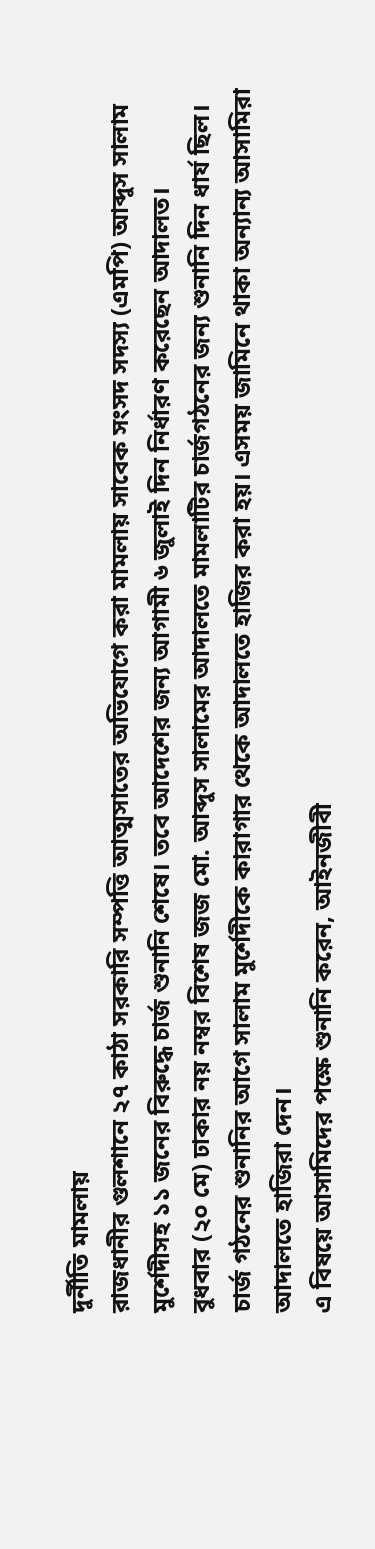দুর্নীতি মামলায়
রাজধানীর গুলশানে ২৭ কাঠা সরকারি সম্পত্তি আত্মসাতের অভিযোগে করা মামলায় সাবেক সংসদ সদস্য (এমপি) আব্দুস সালাম মুর্শেদীসহ ১১ জনের বিরুদ্ধে চার্জ শুনানি শেষে। তবে আদেশের জন্য আগামী ৬ জুলাই দিন নির্ধারণ করেছেন আদালত।
বুধবার (২০ মে) ঢাকার নয় নম্বর বিশেষ জজ মো. আব্দুস সালামের আদালতে মামলাটির চার্জগঠনের জন্য শুনানি দিন ধার্য ছিল। চার্জ গঠনের শুনানির আগে সালাম মুর্শেদীকে কারাগার থেকে আদালতে হাজির করা হয়। এসময় জামিনে থাকা অন্যান্য আসামিরা আদালতে হাজিরা দেন।
এ বিষয়ে আসামিদের পক্ষে শুনানি করেন, আইনজীবী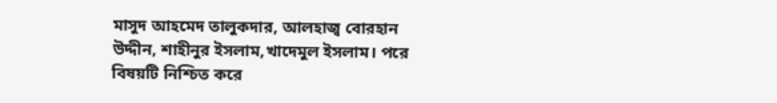মাসুদ আহমেদ তালুকদার, আলহাজ্ব বোরহান উদ্দীন, শাহীনুর ইসলাম,খাদেমুল ইসলাম। পরে বিষয়টি নিশ্চিত করে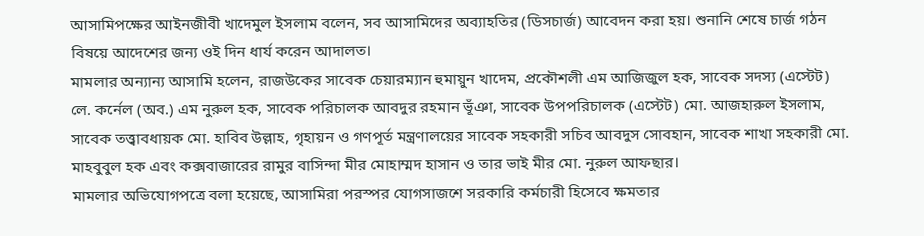আসামিপক্ষের আইনজীবী খাদেমুল ইসলাম বলেন, সব আসামিদের অব্যাহতির (ডিসচার্জ) আবেদন করা হয়। শুনানি শেষে চার্জ গঠন বিষয়ে আদেশের জন্য ওই দিন ধার্য করেন আদালত।
মামলার অন্যান্য আসামি হলেন, রাজউকের সাবেক চেয়ারম্যান হুমায়ুন খাদেম, প্রকৌশলী এম আজিজুল হক, সাবেক সদস্য (এস্টেট) লে. কর্নেল (অব.) এম নুরুল হক, সাবেক পরিচালক আবদুর রহমান ভূঁঞা, সাবেক উপপরিচালক (এস্টেট) মো. আজহারুল ইসলাম, সাবেক তত্ত্বাবধায়ক মো. হাবিব উল্লাহ, গৃহায়ন ও গণপূর্ত মন্ত্রণালয়ের সাবেক সহকারী সচিব আবদুস সোবহান, সাবেক শাখা সহকারী মো. মাহবুবুল হক এবং কক্সবাজারের রামুর বাসিন্দা মীর মোহাম্মদ হাসান ও তার ভাই মীর মো. নুরুল আফছার।
মামলার অভিযোগপত্রে বলা হয়েছে, আসামিরা পরস্পর যোগসাজশে সরকারি কর্মচারী হিসেবে ক্ষমতার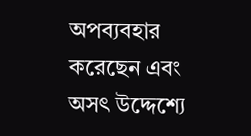অপব্যবহার করেছেন এবং অসৎ উদ্দেশ্যে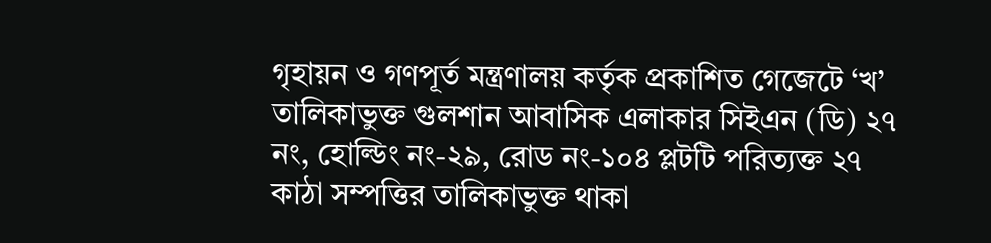গৃহায়ন ও গণপূর্ত মন্ত্রণালয় কর্তৃক প্রকাশিত গেজেটে ‘খ’ তালিকাভুক্ত গুলশান আবাসিক এলাকার সিইএন (ডি) ২৭ নং, হোল্ডিং নং-২৯, রোড নং-১০৪ প্লটটি পরিত্যক্ত ২৭ কাঠা সম্পত্তির তালিকাভুক্ত থাকা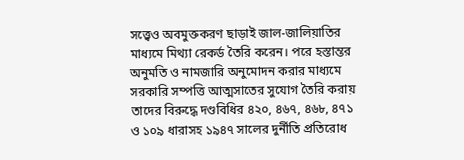সত্ত্বেও অবমুক্তকরণ ছাড়াই জাল-জালিয়াতির মাধ্যমে মিথ্যা রেকর্ড তৈরি করেন। পরে হস্তান্তর অনুমতি ও নামজারি অনুমোদন করার মাধ্যমে সরকারি সম্পত্তি আত্মসাতের সুযোগ তৈরি করায় তাদের বিরুদ্ধে দণ্ডবিধির ৪২০, ৪৬৭, ৪৬৮, ৪৭১ ও ১০৯ ধারাসহ ১৯৪৭ সালের দুর্নীতি প্রতিরোধ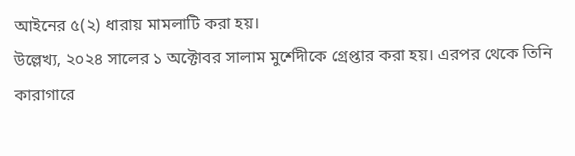আইনের ৫(২) ধারায় মামলাটি করা হয়।
উল্লেখ্য, ২০২৪ সালের ১ অক্টোবর সালাম মুর্শেদীকে গ্রেপ্তার করা হয়। এরপর থেকে তিনি কারাগারে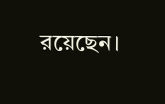রয়েছেন।